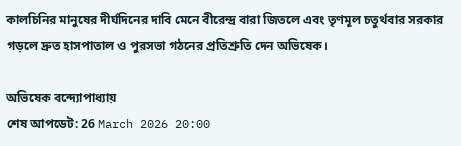কালচিনির মানুষের দীর্ঘদিনের দাবি মেনে বীরেন্দ্র বারা জিতলে এবং তৃণমূল চতুর্থবার সরকার গড়লে দ্রুত হাসপাতাল ও পুরসভা গঠনের প্রতিশ্রুতি দেন অভিষেক।

অভিষেক বন্দ্যোপাধ্যায়
শেষ আপডেট: 26 March 2026 20:00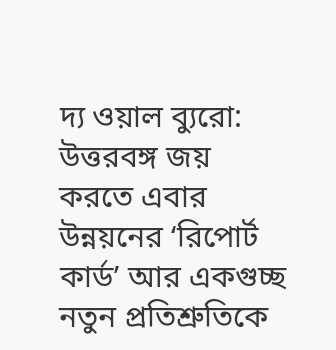দ্য ওয়াল ব্যুরো: উত্তরবঙ্গ জয় করতে এবার উন্নয়নের ‘রিপোর্ট কার্ড’ আর একগুচ্ছ নতুন প্রতিশ্রুতিকে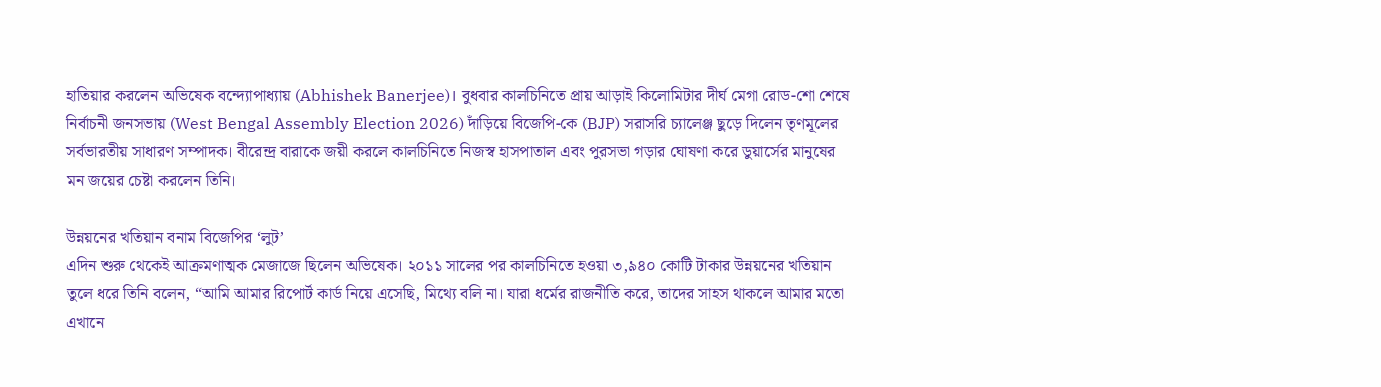হাতিয়ার করলেন অভিষেক বন্দ্যোপাধ্যায় (Abhishek Banerjee)। বুধবার কালচিনিতে প্রায় আড়াই কিলোমিটার দীর্ঘ মেগা রোড-শো শেষে নির্বাচনী জনসভায় (West Bengal Assembly Election 2026) দাঁড়িয়ে বিজেপি-কে (BJP) সরাসরি চ্যালেঞ্জ ছুড়ে দিলেন তৃণমূলের সর্বভারতীয় সাধারণ সম্পাদক। বীরেন্দ্র বারাকে জয়ী করলে কালচিনিতে নিজস্ব হাসপাতাল এবং পুরসভা গড়ার ঘোষণা করে ডুয়ার্সের মানুষের মন জয়ের চেষ্টা করলেন তিনি।

উন্নয়নের খতিয়ান বনাম বিজেপির ‘লুট’
এদিন শুরু থেকেই আক্রমণাত্মক মেজাজে ছিলেন অভিষেক। ২০১১ সালের পর কালচিনিতে হওয়া ৩,৯৪০ কোটি টাকার উন্নয়নের খতিয়ান তুলে ধরে তিনি বলেন, “আমি আমার রিপোর্ট কার্ড নিয়ে এসেছি, মিথ্যে বলি না। যারা ধর্মের রাজনীতি করে, তাদের সাহস থাকলে আমার মতো এখানে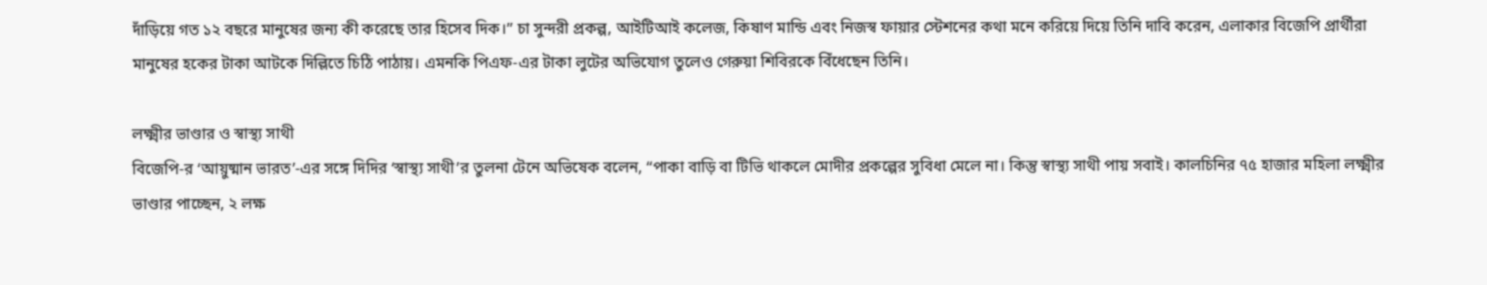দাঁড়িয়ে গত ১২ বছরে মানুষের জন্য কী করেছে তার হিসেব দিক।” চা সুন্দরী প্রকল্প, আইটিআই কলেজ, কিষাণ মান্ডি এবং নিজস্ব ফায়ার স্টেশনের কথা মনে করিয়ে দিয়ে তিনি দাবি করেন, এলাকার বিজেপি প্রার্থীরা মানুষের হকের টাকা আটকে দিল্লিতে চিঠি পাঠায়। এমনকি পিএফ-এর টাকা লুটের অভিযোগ তুলেও গেরুয়া শিবিরকে বিঁধেছেন তিনি।

লক্ষ্মীর ভাণ্ডার ও স্বাস্থ্য সাথী
বিজেপি-র ‘আয়ুষ্মান ভারত’-এর সঙ্গে দিদির ‘স্বাস্থ্য সাথী’র তুলনা টেনে অভিষেক বলেন, “পাকা বাড়ি বা টিভি থাকলে মোদীর প্রকল্পের সুবিধা মেলে না। কিন্তু স্বাস্থ্য সাথী পায় সবাই। কালচিনির ৭৫ হাজার মহিলা লক্ষ্মীর ভাণ্ডার পাচ্ছেন, ২ লক্ষ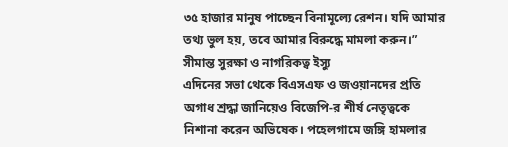৩৫ হাজার মানুষ পাচ্ছেন বিনামূল্যে রেশন। যদি আমার তথ্য ভুল হয়, তবে আমার বিরুদ্ধে মামলা করুন।”
সীমান্ত সুরক্ষা ও নাগরিকত্ব ইস্যু
এদিনের সভা থেকে বিএসএফ ও জওয়ানদের প্রতি অগাধ শ্রদ্ধা জানিয়েও বিজেপি-র শীর্ষ নেতৃত্বকে নিশানা করেন অভিষেক। পহেলগামে জঙ্গি হামলার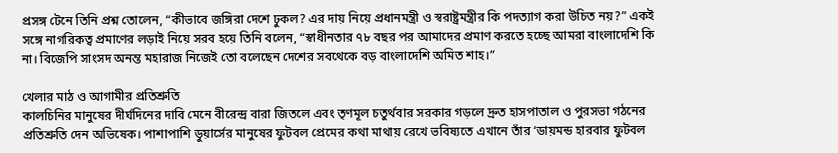প্রসঙ্গ টেনে তিনি প্রশ্ন তোলেন, “কীভাবে জঙ্গিরা দেশে ঢুকল? এর দায় নিয়ে প্রধানমন্ত্রী ও স্বরাষ্ট্রমন্ত্রীর কি পদত্যাগ করা উচিত নয়?” একই সঙ্গে নাগরিকত্ব প্রমাণের লড়াই নিয়ে সরব হয়ে তিনি বলেন, “স্বাধীনতার ৭৮ বছর পর আমাদের প্রমাণ করতে হচ্ছে আমরা বাংলাদেশি কি না। বিজেপি সাংসদ অনন্ত মহারাজ নিজেই তো বলেছেন দেশের সবথেকে বড় বাংলাদেশি অমিত শাহ।”

খেলার মাঠ ও আগামীর প্রতিশ্রুতি
কালচিনির মানুষের দীর্ঘদিনের দাবি মেনে বীরেন্দ্র বারা জিতলে এবং তৃণমূল চতুর্থবার সরকার গড়লে দ্রুত হাসপাতাল ও পুরসভা গঠনের প্রতিশ্রুতি দেন অভিষেক। পাশাপাশি ডুয়ার্সের মানুষের ফুটবল প্রেমের কথা মাথায় রেখে ভবিষ্যতে এখানে তাঁর ‘ডায়মন্ড হারবার ফুটবল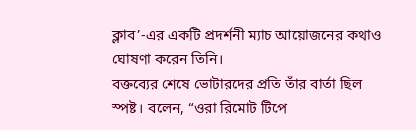ক্লাব’-এর একটি প্রদর্শনী ম্যাচ আয়োজনের কথাও ঘোষণা করেন তিনি।
বক্তব্যের শেষে ভোটারদের প্রতি তাঁর বার্তা ছিল স্পষ্ট। বলেন, “ওরা রিমোট টিপে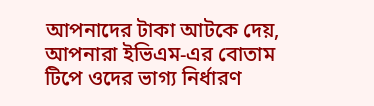আপনাদের টাকা আটকে দেয়, আপনারা ইভিএম-এর বোতাম টিপে ওদের ভাগ্য নির্ধারণ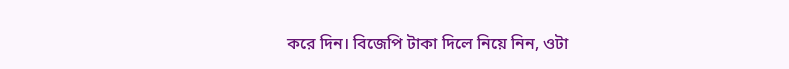করে দিন। বিজেপি টাকা দিলে নিয়ে নিন, ওটা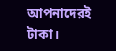আপনাদেরই টাকা।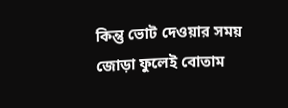কিন্তু ভোট দেওয়ার সময় জোড়া ফুলেই বোতাম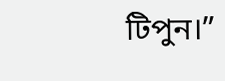টিপুন।”